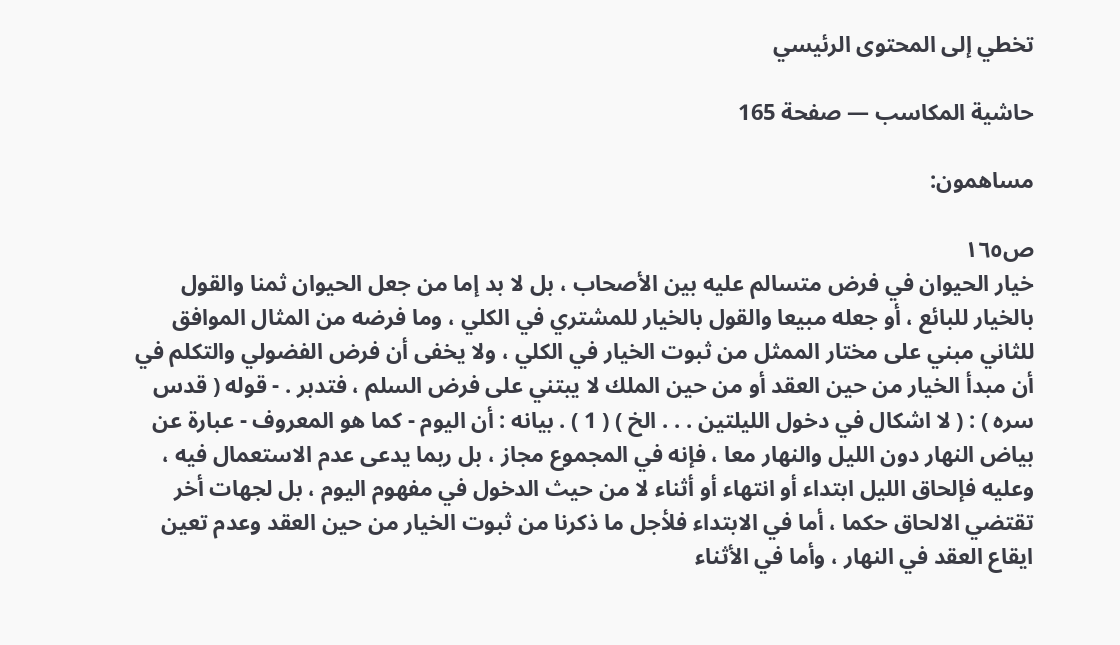تخطي إلى المحتوى الرئيسي

حاشية المكاسب — صفحة 165

مساهمون:

ص١٦٥
خيار الحيوان في فرض متسالم عليه بين الأصحاب ، بل لا بد إما من جعل الحيوان ثمنا والقول بالخيار للبائع ، أو جعله مبيعا والقول بالخيار للمشتري في الكلي ، وما فرضه من المثال الموافق للثاني مبني على مختار الممثل من ثبوت الخيار في الكلي ، ولا يخفى أن فرض الفضولي والتكلم في أن مبدأ الخيار من حين العقد أو من حين الملك لا يبتني على فرض السلم ، فتدبر . - قوله ( قدس سره ) : ( لا اشكال في دخول الليلتين . . . الخ ) ( 1 ) . بيانه : أن اليوم - كما هو المعروف - عبارة عن بياض النهار دون الليل والنهار معا ، فإنه في المجموع مجاز ، بل ربما يدعى عدم الاستعمال فيه ، وعليه فإلحاق الليل ابتداء أو انتهاء أو أثناء لا من حيث الدخول في مفهوم اليوم ، بل لجهات أخر تقتضي الالحاق حكما ، أما في الابتداء فلأجل ما ذكرنا من ثبوت الخيار من حين العقد وعدم تعين ايقاع العقد في النهار ، وأما في الأثناء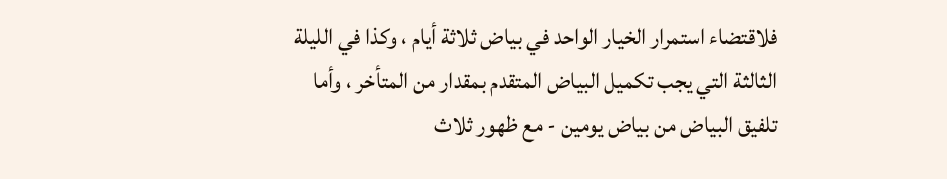فلاقتضاء استمرار الخيار الواحد في بياض ثلاثة أيام ، وكذا في الليلة الثالثة التي يجب تكميل البياض المتقدم بمقدار من المتأخر ، وأما تلفيق البياض من بياض يومين - مع ظهور ثلاث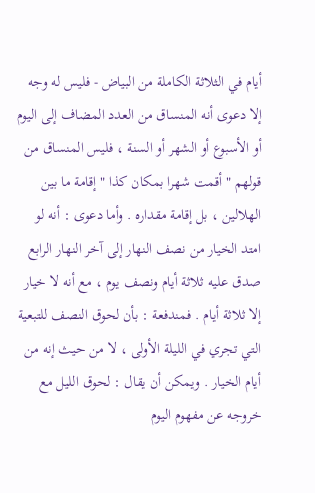أيام في الثلاثة الكاملة من البياض - فليس له وجه إلا دعوى أنه المنساق من العدد المضاف إلى اليوم أو الأسبوع أو الشهر أو السنة ، فليس المنساق من قولهم " أقمت شهرا بمكان كذا " إقامة ما بين الهلالين ، بل إقامة مقداره . وأما دعوى : أنه لو امتد الخيار من نصف النهار إلى آخر النهار الرابع صدق عليه ثلاثة أيام ونصف يوم ، مع أنه لا خيار إلا ثلاثة أيام . فمندفعة : بأن لحوق النصف للتبعية التي تجري في الليلة الأولى ، لا من حيث إنه من أيام الخيار . ويمكن أن يقال : لحوق الليل مع خروجه عن مفهوم اليوم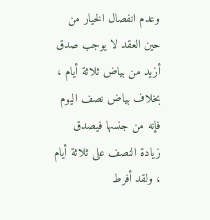وعدم انفصال الخيار من حين العقد لا يوجب صدق أزيد من بياض ثلاثة أيام ، بخلاف بياض نصف اليوم فإنه من جنسها فيصدق زيادة النصف على ثلاثة أيام ، ولقد أفرط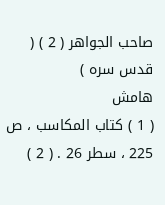صاحب الجواهر ( 2 ) ( قدس سره )
هامش
( 1 ) كتاب المكاسب ، ص 225 ، سطر 26 . ( 2 )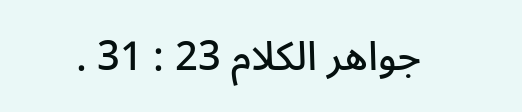جواهر الكلام 23 : 31 .